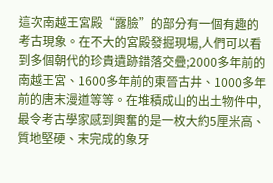這次南越王宮殿“露臉”的部分有一個有趣的考古現象。在不大的宮殿發掘現場,人們可以看到多個朝代的珍貴遺跡錯落交疊;2000多年前的南越王宮、1600多年前的東晉古井、1000多年前的唐末漫道等等。在堆積成山的出土物件中,最令考古學家感到興奮的是一枚大約5厘米高、質地堅硬、末完成的象牙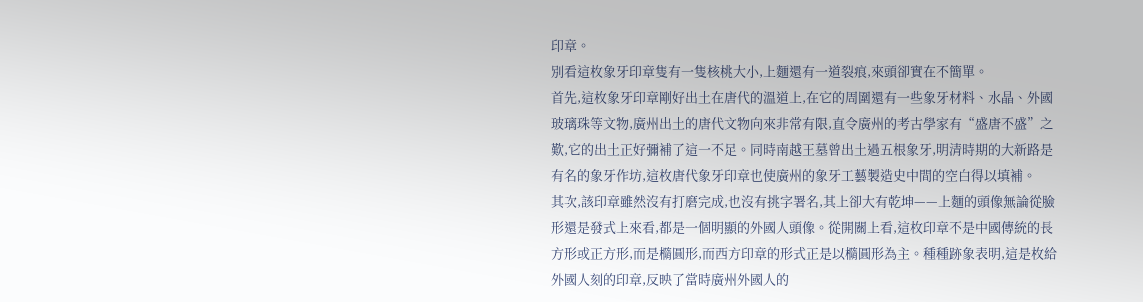印章。
別看這枚象牙印章隻有一隻核桃大小,上麵還有一道裂痕,來頭卻實在不簡單。
首先,這枚象牙印章剛好出土在唐代的溫道上,在它的周圍還有一些象牙材料、水晶、外國玻璃珠等文物,廣州出土的唐代文物向來非常有限,直令廣州的考古學家有“盛唐不盛”之歎,它的出土正好彌補了這一不足。同時南越王墓曾出土過五根象牙,明清時期的大新路是有名的象牙作坊,這枚唐代象牙印章也使廣州的象牙工藝製造史中間的空白得以填補。
其次,該印章雖然沒有打磨完成,也沒有挑字署名,其上卻大有乾坤——上麵的頭像無論從臉形還是發式上來看,都是一個明顯的外國人頭像。從開關上看,這枚印章不是中國傳統的長方形或正方形,而是橢圓形,而西方印章的形式正是以橢圓形為主。種種跡象表明,這是枚給外國人刻的印章,反映了當時廣州外國人的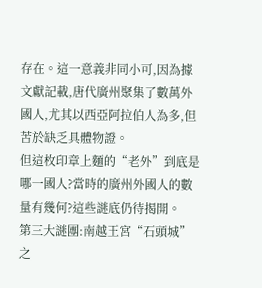存在。這一意義非同小可,因為據文獻記載,唐代廣州聚集了數萬外國人,尤其以西亞阿拉伯人為多,但苦於缺乏具體物證。
但這枚印章上麵的“老外”到底是哪一國人?當時的廣州外國人的數量有幾何?這些謎底仍待揭開。
第三大謎團:南越王宮“石頭城”之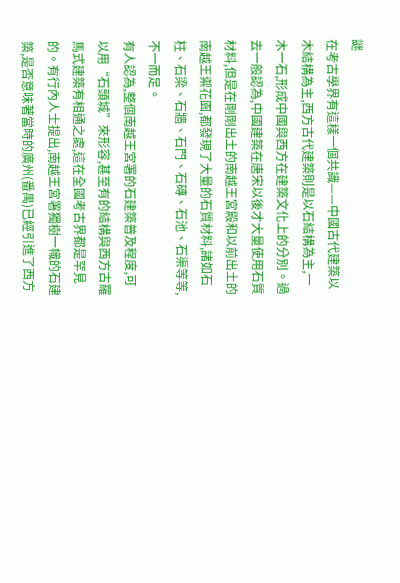謎
在考古學界有這樣一個共識——中國古代建築以木結構為主,西方古代建築則是以石結構為主,一木一石,形成中國與西方在建築文化上的分別。過去一般認為,中國建築在唐宋以後才大量使用石質材料,但是在剛剛出土的南越王宮殿和以前出土的南越王禦花園,都發現了大量的石質材料,諸如石柱、石梁、石牆、石門、石磚、石池、石渠等等,不一而足。
有人認為,整個南越王宮署的石建築普及程度,可以用“石頭城”來形容,甚至有的結構與西方古羅馬式建築有相通之處,這在全國考古界都是罕見的。有行內人士提出,南越王宮署獨樹一幟的石建築,是否意味著當時的廣州(番禺)已經引進了西方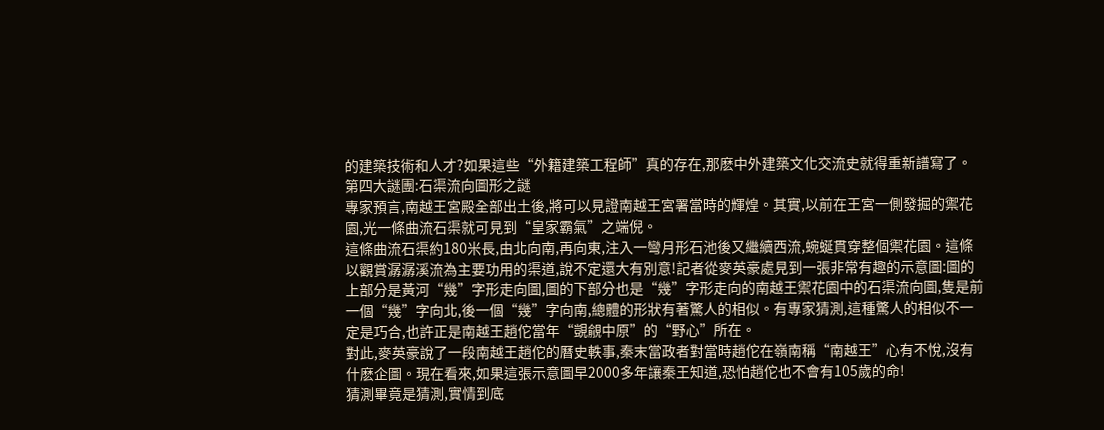的建築技術和人才?如果這些“外籍建築工程師”真的存在,那麽中外建築文化交流史就得重新譜寫了。
第四大謎團:石渠流向圖形之謎
專家預言,南越王宮殿全部出土後,將可以見證南越王宮署當時的輝煌。其實,以前在王宮一側發掘的禦花園,光一條曲流石渠就可見到“皇家霸氣”之端倪。
這條曲流石渠約180米長,由北向南,再向東,注入一彎月形石池後又繼續西流,蜿蜒貫穿整個禦花園。這條以觀賞潺潺溪流為主要功用的渠道,說不定還大有別意!記者從麥英豪處見到一張非常有趣的示意圖:圖的上部分是黃河“幾”字形走向圖,圖的下部分也是“幾”字形走向的南越王禦花園中的石渠流向圖,隻是前一個“幾”字向北,後一個“幾”字向南,總體的形狀有著驚人的相似。有專家猜測,這種驚人的相似不一定是巧合,也許正是南越王趙佗當年“覬覦中原”的“野心”所在。
對此,麥英豪說了一段南越王趙佗的曆史軼事,秦末當政者對當時趙佗在嶺南稱“南越王”心有不悅,沒有什麽企圖。現在看來,如果這張示意圖早2000多年讓秦王知道,恐怕趙佗也不會有105歲的命!
猜測畢竟是猜測,實情到底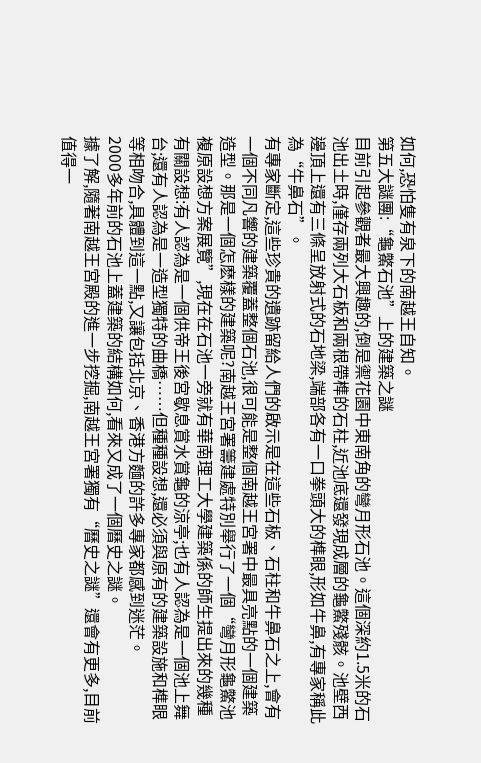如何,恐怕隻有泉下的南越王自知。
第五大謎團:“龜鱉石池”上的建築之謎
目前引起參觀者最大興趣的,倒是禦花園中東南角的彎月形石池。這個深約1.5米的石池出土時,僅存兩列大石板和兩根帶榫的石柱,近池底還發現成層的龜鱉殘骸。池壁西邊頂上還有三條呈放射式的石地梁,端部各有一口拳頭大的榫眼,形如牛鼻,有專家稱此為“牛鼻石”。
有專家斷定,這些珍貴的遺跡留給人們的啟示是在這些石板、石柱和牛鼻石之上,會有一個不同凡響的建築覆蓋整個石池,很可能是整個南越王宮署中最具亮點的一個建築造型。那是一個怎麽樣的建築呢?南越王宮署籌建處特別舉行了一個“彎月形龜鱉池複原設想方案展覽”,現在在石池一旁就有華南理工大學建築係的師生提出來的幾種有關設想:有人認為是一個供帝王後宮歇息賞水賞龜的涼亭;也有人認為是一個池上舞台;還有人認為是一造型獨特的曲橋……但種種設想,還必須與原有的建築設施和榫眼等相吻合,具體到這一點,又讓包括北京、香港方麵的許多專家都感到迷茫。
2000多年前的石池上蓋建築的結構如何,看來又成了一個曆史之謎。
據了解,隨著南越王宮殿的進一步挖掘,南越王宮署獨有“曆史之謎”還會有更多,目前值得一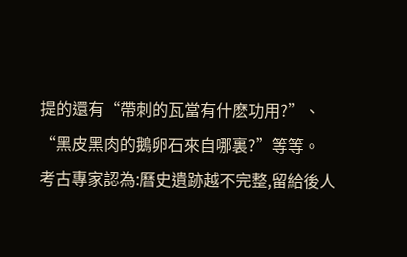提的還有“帶刺的瓦當有什麽功用?”、“黑皮黑肉的鵝卵石來自哪裏?”等等。
考古專家認為:曆史遺跡越不完整,留給後人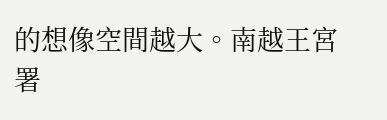的想像空間越大。南越王宮署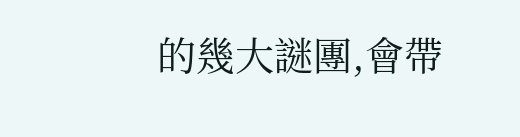的幾大謎團,會帶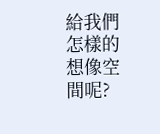給我們怎樣的想像空間呢?